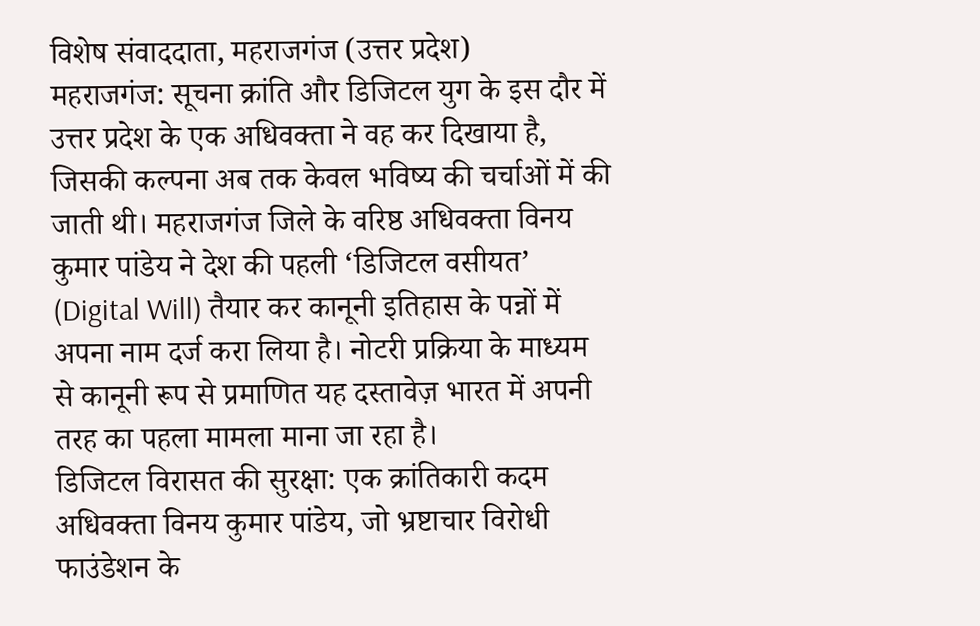विशेष संवाददाता, महराजगंज (उत्तर प्रदेश)
महराजगंज: सूचना क्रांति और डिजिटल युग के इस दौर में उत्तर प्रदेश के एक अधिवक्ता ने वह कर दिखाया है, जिसकी कल्पना अब तक केवल भविष्य की चर्चाओं में की जाती थी। महराजगंज जिले के वरिष्ठ अधिवक्ता विनय कुमार पांडेय ने देश की पहली ‘डिजिटल वसीयत’ (Digital Will) तैयार कर कानूनी इतिहास के पन्नों में अपना नाम दर्ज करा लिया है। नोटरी प्रक्रिया के माध्यम से कानूनी रूप से प्रमाणित यह दस्तावेज़ भारत में अपनी तरह का पहला मामला माना जा रहा है।
डिजिटल विरासत की सुरक्षा: एक क्रांतिकारी कदम
अधिवक्ता विनय कुमार पांडेय, जो भ्रष्टाचार विरोधी फाउंडेशन के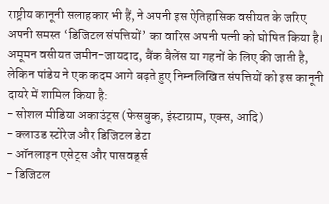राष्ट्रीय कानूनी सलाहकार भी हैं, ने अपनी इस ऐतिहासिक वसीयत के जरिए अपनी समस्त ‘डिजिटल संपत्तियों’ का वारिस अपनी पत्नी को घोषित किया है।
अमूमन वसीयत जमीन-जायदाद, बैंक बैलेंस या गहनों के लिए की जाती है, लेकिन पांडेय ने एक कदम आगे बढ़ते हुए निम्नलिखित संपत्तियों को इस कानूनी दायरे में शामिल किया है:
- सोशल मीडिया अकाउंट्स (फेसबुक, इंस्टाग्राम, एक्स, आदि)
- क्लाउड स्टोरेज और डिजिटल डेटा
- ऑनलाइन एसेट्स और पासवर्ड्स
- डिजिटल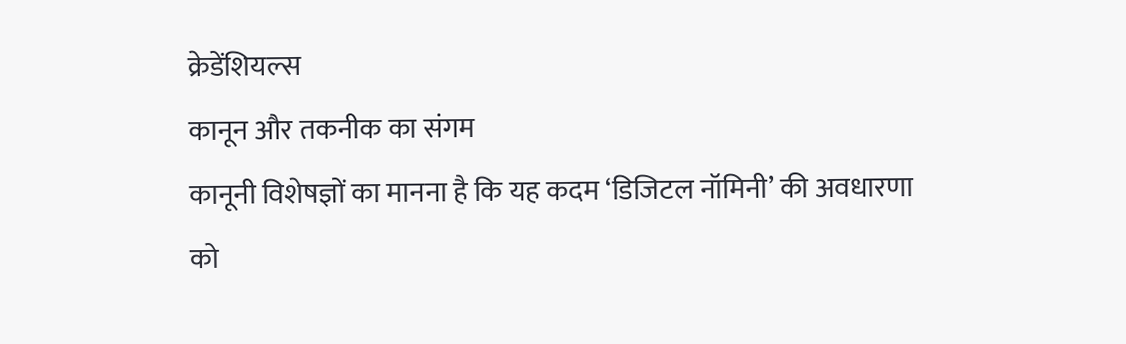क्रेडेंशियल्स
कानून और तकनीक का संगम
कानूनी विशेषज्ञों का मानना है कि यह कदम ‘डिजिटल नॉमिनी’ की अवधारणा को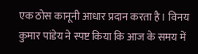एक ठोस कानूनी आधार प्रदान करता है। विनय कुमार पांडेय ने स्पष्ट किया कि आज के समय में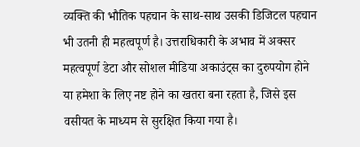व्यक्ति की भौतिक पहचान के साथ-साथ उसकी डिजिटल पहचान भी उतनी ही महत्वपूर्ण है। उत्तराधिकारी के अभाव में अक्सर महत्वपूर्ण डेटा और सोशल मीडिया अकाउंट्स का दुरुपयोग होने या हमेशा के लिए नष्ट होने का खतरा बना रहता है, जिसे इस वसीयत के माध्यम से सुरक्षित किया गया है।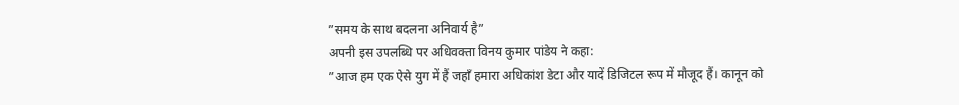”समय के साथ बदलना अनिवार्य है”
अपनी इस उपलब्धि पर अधिवक्ता विनय कुमार पांडेय ने कहा:
”आज हम एक ऐसे युग में हैं जहाँ हमारा अधिकांश डेटा और यादें डिजिटल रूप में मौजूद हैं। कानून को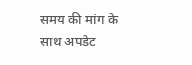समय की मांग के साथ अपडेट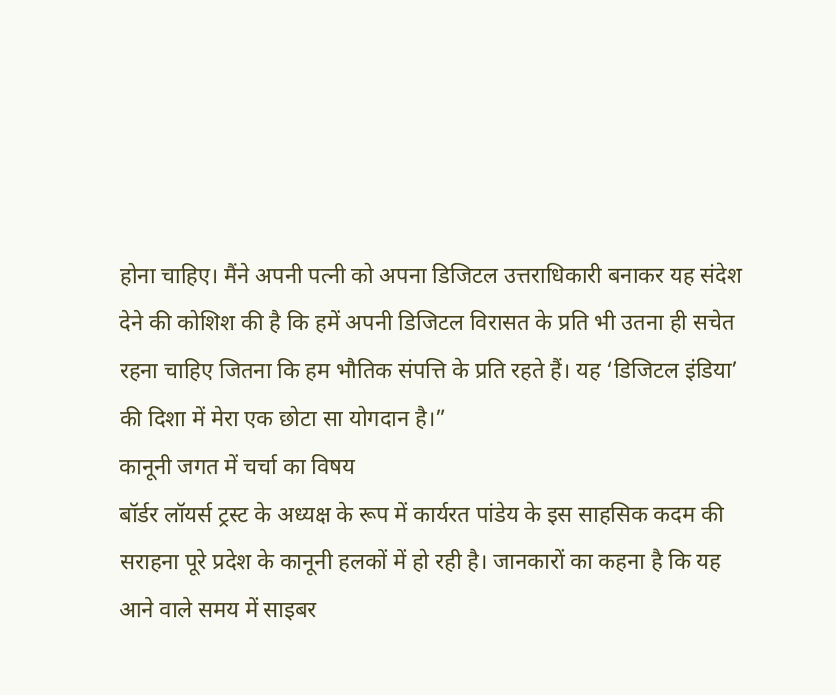होना चाहिए। मैंने अपनी पत्नी को अपना डिजिटल उत्तराधिकारी बनाकर यह संदेश देने की कोशिश की है कि हमें अपनी डिजिटल विरासत के प्रति भी उतना ही सचेत रहना चाहिए जितना कि हम भौतिक संपत्ति के प्रति रहते हैं। यह ‘डिजिटल इंडिया’ की दिशा में मेरा एक छोटा सा योगदान है।”
कानूनी जगत में चर्चा का विषय
बॉर्डर लॉयर्स ट्रस्ट के अध्यक्ष के रूप में कार्यरत पांडेय के इस साहसिक कदम की सराहना पूरे प्रदेश के कानूनी हलकों में हो रही है। जानकारों का कहना है कि यह आने वाले समय में साइबर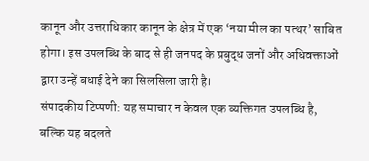कानून और उत्तराधिकार कानून के क्षेत्र में एक ‘नया मील का पत्थर’ साबित होगा। इस उपलब्धि के बाद से ही जनपद के प्रबुद्ध जनों और अधिवक्ताओं द्वारा उन्हें बधाई देने का सिलसिला जारी है।
संपादकीय टिप्पणी: यह समाचार न केवल एक व्यक्तिगत उपलब्धि है, बल्कि यह बदलते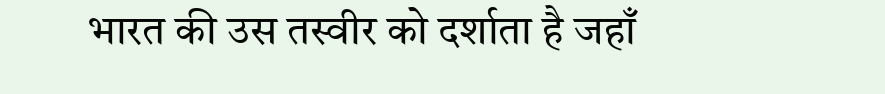भारत की उस तस्वीर को दर्शाता है जहाँ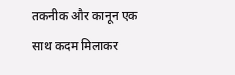तकनीक और कानून एक साथ कदम मिलाकर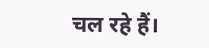चल रहे हैं।